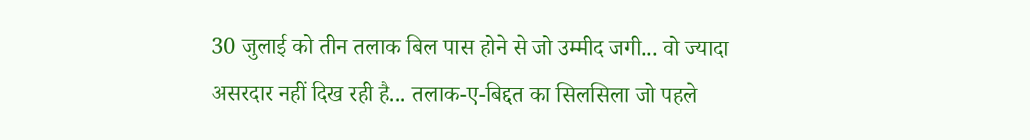30 जुलाई को तीन तलाक बिल पास होने से जो उम्मीद जगी... वो ज्यादा असरदार नहीं दिख रही है... तलाक-ए-बिद्दत का सिलसिला जो पहले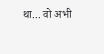था... वो अभी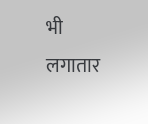भी लगातार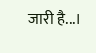जारी है...।